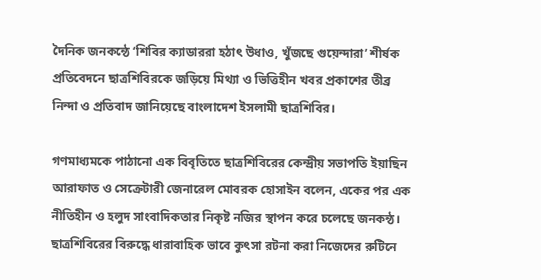দৈনিক জনকন্ঠে ‘শিবির ক্যাডাররা হঠাৎ উধাও, খুঁজছে গুয়েন্দারা’ শীর্ষক প্রতিবেদনে ছাত্রশিবিরকে জড়িয়ে মিথ্যা ও ভিত্তিহীন খবর প্রকাশের তীব্র নিন্দা ও প্রতিবাদ জানিয়েছে বাংলাদেশ ইসলামী ছাত্রশিবির।

গণমাধ্যমকে পাঠানো এক বিবৃতিতে ছাত্রশিবিরের কেন্দ্রীয় সভাপতি ইয়াছিন আরাফাত ও সেক্রেটারী জেনারেল মোবরক হোসাইন বলেন, একের পর এক নীতিহীন ও হলুদ সাংবাদিকতার নিকৃষ্ট নজির স্থাপন করে চলেছে জনকন্ঠ। ছাত্রশিবিরের বিরুদ্ধে ধারাবাহিক ভাবে কুৎসা রটনা করা নিজেদের রুটিনে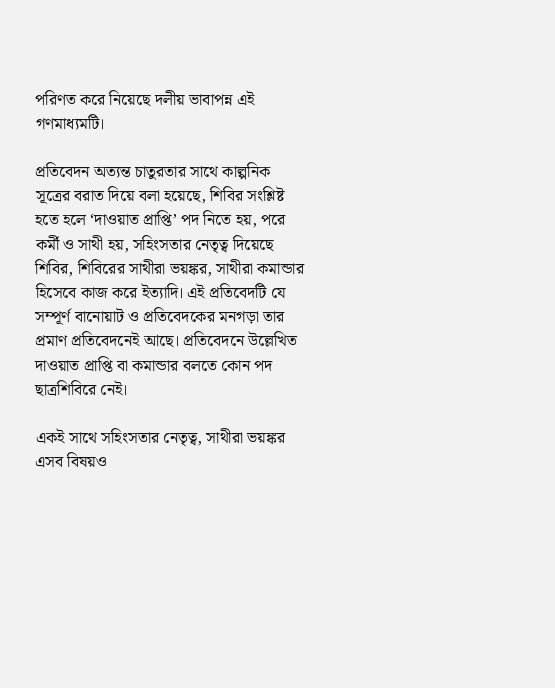পরিণত করে নিয়েছে দলীয় ভাবাপন্ন এই গণমাধ্যমটি।

প্রতিবেদন অত্যন্ত চাতুরতার সাথে কাল্পনিক সূত্রের বরাত দিয়ে বলা হয়েছে, শিবির সংশ্লিষ্ট হতে হলে ‘দাওয়াত প্রাপ্তি’ পদ নিতে হয়, পরে কর্মী ও সাথী হয়, সহিংসতার নেতৃত্ব দিয়েছে শিবির, শিবিরের সাথীরা ভয়ঙ্কর, সাথীরা কমান্ডার হিসেবে কাজ করে ইত্যাদি। এই প্রতিবেদটি যে সম্পূর্ণ বানোয়াট ও প্রতিবেদকের মনগড়া তার প্রমাণ প্রতিবেদনেই আছে। প্রতিবেদনে উল্লেখিত দাওয়াত প্রাপ্তি বা কমান্ডার বলতে কোন পদ ছাত্রশিবিরে নেই।

একই সাথে সহিংসতার নেতৃত্ব, সাথীরা ভয়ঙ্কর এসব বিষয়ও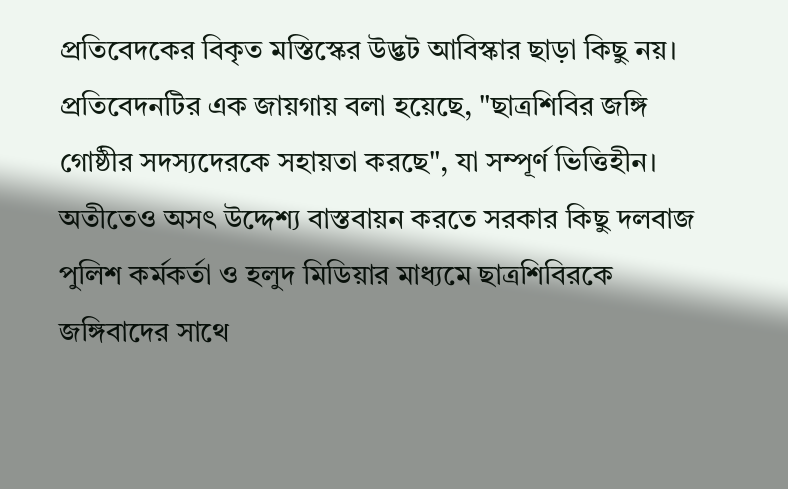প্রতিবেদকের বিকৃত মস্তিস্কের উদ্ভট আবিস্কার ছাড়া কিছু নয়। প্রতিবেদনটির এক জায়গায় বলা হয়েছে, "ছাত্রশিবির জঙ্গি গোষ্ঠীর সদস্যদেরকে সহায়তা করছে", যা সম্পূর্ণ ভিত্তিহীন। অতীতেও অসৎ উদ্দেশ্য বাস্তবায়ন করতে সরকার কিছু দলবাজ পুলিশ কর্মকর্তা ও হলুদ মিডিয়ার মাধ্যমে ছাত্রশিবিরকে জঙ্গিবাদের সাথে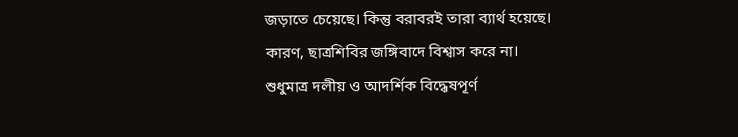জড়াতে চেয়েছে। কিন্তু বরাবরই তারা ব্যার্থ হয়েছে। কারণ, ছাত্রশিবির জঙ্গিবাদে বিশ্বাস করে না। শুধুমাত্র দলীয় ও আদর্শিক বিদ্ধেষপূর্ণ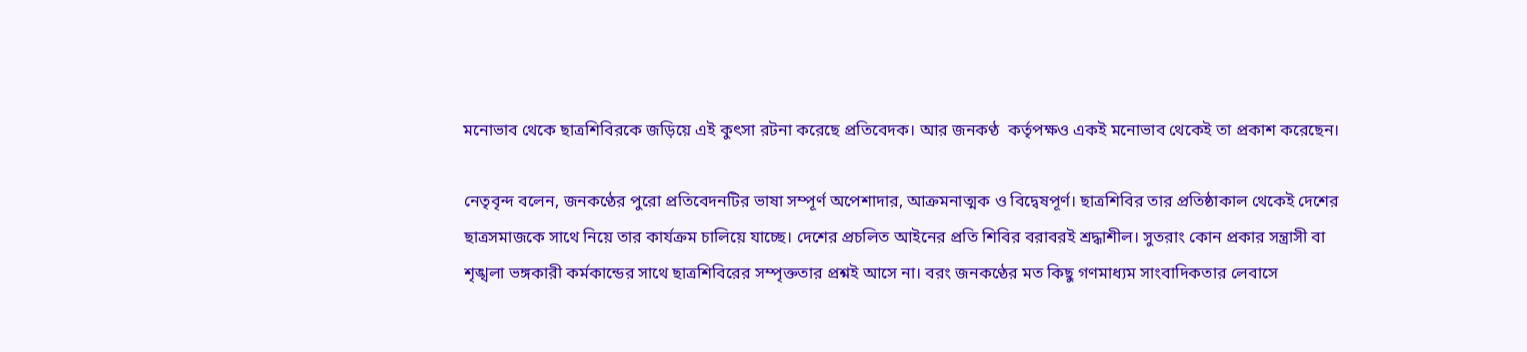মনোভাব থেকে ছাত্রশিবিরকে জড়িয়ে এই কুৎসা রটনা করেছে প্রতিবেদক। আর জনকণ্ঠ  কর্তৃপক্ষও একই মনোভাব থেকেই তা প্রকাশ করেছেন।

নেতৃবৃন্দ বলেন, জনকণ্ঠের পুরো প্রতিবেদনটির ভাষা সম্পূর্ণ অপেশাদার, আক্রমনাত্মক ও বিদ্বেষপূর্ণ। ছাত্রশিবির তার প্রতিষ্ঠাকাল থেকেই দেশের ছাত্রসমাজকে সাথে নিয়ে তার কার্যক্রম চালিয়ে যাচ্ছে। দেশের প্রচলিত আইনের প্রতি শিবির বরাবরই শ্রদ্ধাশীল। সুতরাং কোন প্রকার সন্ত্রাসী বা শৃঙ্খলা ভঙ্গকারী কর্মকান্ডের সাথে ছাত্রশিবিরের সম্পৃক্ততার প্রশ্নই আসে না। বরং জনকণ্ঠের মত কিছু গণমাধ্যম সাংবাদিকতার লেবাসে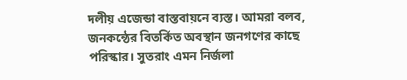দলীয় এজেন্ডা বাস্তবায়নে ব্যস্ত। আমরা বলব, জনকন্ঠের বিতর্কিত অবস্থান জনগণের কাছে পরিস্কার। সুতরাং এমন নির্জলা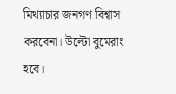মিথ্যাচার জনগণ বিশ্বাস করবেনা। উল্টো বুমেরাং হবে।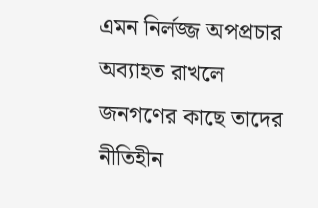এমন নির্লজ্জ অপপ্রচার অব্যাহত রাখলে জনগণের কাছে তাদের নীতিহীন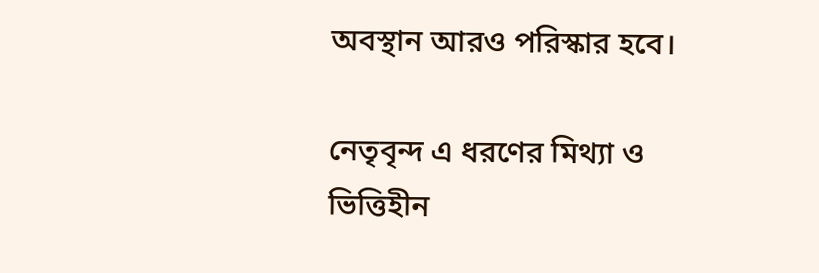অবস্থান আরও পরিস্কার হবে।

নেতৃবৃন্দ এ ধরণের মিথ্যা ও ভিত্তিহীন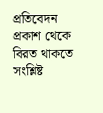প্রতিবেদন প্রকাশ থেকে বিরত থাকতে সংশ্লিষ্ট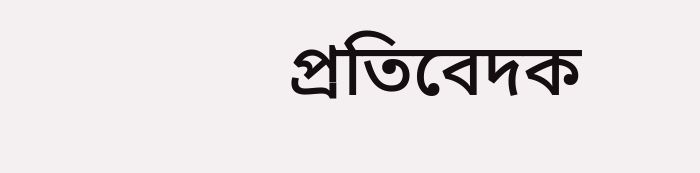প্রতিবেদক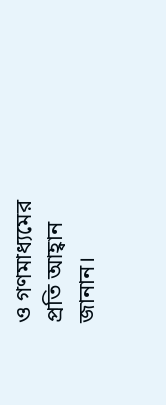ও গণমাধ্যমের প্রতি আহ্বান জানান।